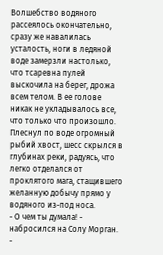Волшебство водяного рассеялось окончательно, сразу же навалилась усталость, ноги в ледяной воде замерзли настолько, что тсаревна пулей выскочила на берег, дрожа всем телом. В ее голове никак не укладывалось все, что только что произошло. Плеснул по воде огромный рыбий хвост, шесс скрылся в глубинах реки, радуясь, что легко отделался от проклятого мага, стащившего желанную добычу прямо у водяного из-под носа.
- О чем ты думала! - набросился на Солу Морган. -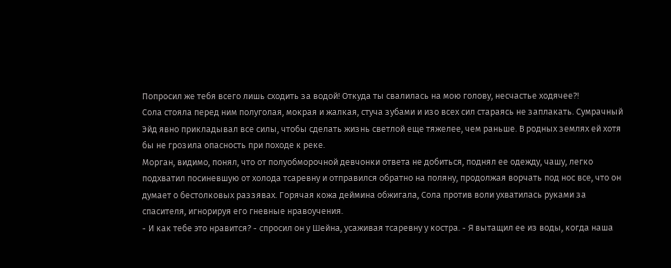Попросил же тебя всего лишь сходить за водой! Откуда ты свалилась на мою голову, несчастье ходячее?!
Сола стояла перед ним полуголая, мокрая и жалкая, стуча зубами и изо всех сил стараясь не заплакать. Сумрачный Эйд явно прикладывал все силы, чтобы сделать жизнь светлой еще тяжелее, чем раньше. В родных землях ей хотя бы не грозила опасность при походе к реке.
Морган, видимо, понял, что от полуобморочной девчонки ответа не добиться, поднял ее одежду, чашу, легко подхватил посиневшую от холода тсаревну и отправился обратно на поляну, продолжая ворчать под нос все, что он думает о бестолковых раззявах. Горячая кожа деймина обжигала, Сола против воли ухватилась руками за спасителя, игнорируя его гневные нравоучения.
- И как тебе это нравится? - спросил он у Шейна, усаживая тсаревну у костра. - Я вытащил ее из воды, когда наша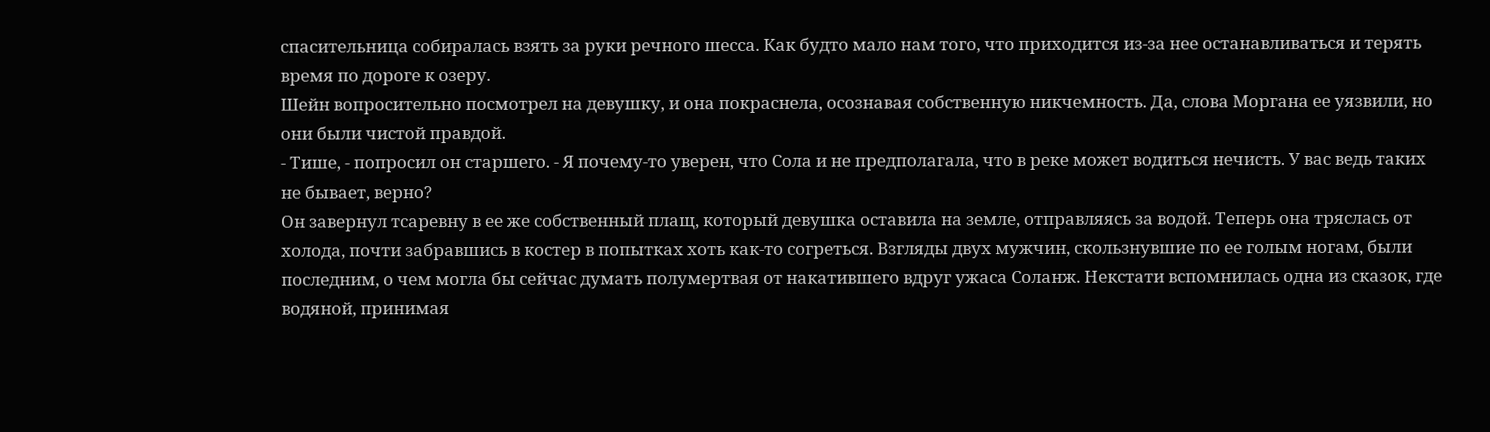спасительница собиралась взять за руки речного шесса. Как будто мало нам того, что приходится из-за нее останавливаться и терять время по дороге к озеру.
Шейн вопросительно посмотрел на девушку, и она покраснела, осознавая собственную никчемность. Да, слова Моргана ее уязвили, но они были чистой правдой.
- Тише, - попросил он старшего. - Я почему-то уверен, что Сола и не предполагала, что в реке может водиться нечисть. У вас ведь таких не бывает, верно?
Он завернул тсаревну в ее же собственный плащ, который девушка оставила на земле, отправляясь за водой. Теперь она тряслась от холода, почти забравшись в костер в попытках хоть как-то согреться. Взгляды двух мужчин, скользнувшие по ее голым ногам, были последним, о чем могла бы сейчас думать полумертвая от накатившего вдруг ужаса Соланж. Некстати вспомнилась одна из сказок, где водяной, принимая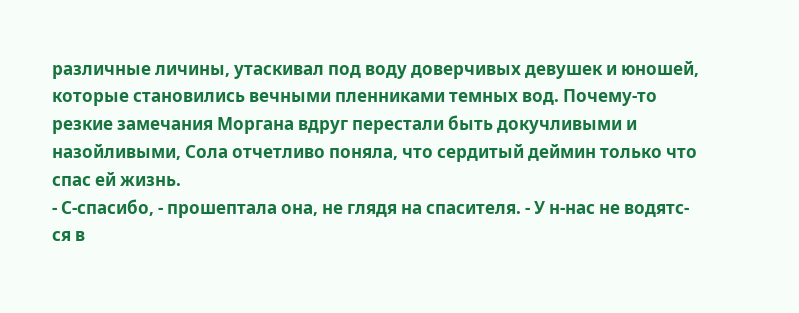различные личины, утаскивал под воду доверчивых девушек и юношей, которые становились вечными пленниками темных вод. Почему-то резкие замечания Моргана вдруг перестали быть докучливыми и назойливыми, Сола отчетливо поняла, что сердитый деймин только что спас ей жизнь.
- С-спасибо, - прошептала она, не глядя на спасителя. - У н-нас не водятс-ся в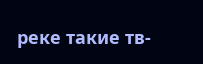реке такие тв-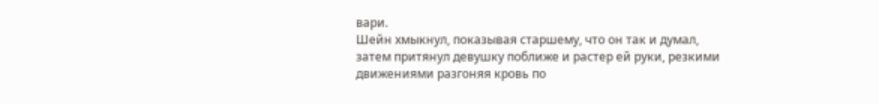вари.
Шейн хмыкнул, показывая старшему, что он так и думал, затем притянул девушку поближе и растер ей руки, резкими движениями разгоняя кровь по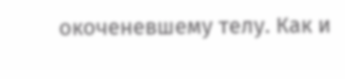окоченевшему телу. Как и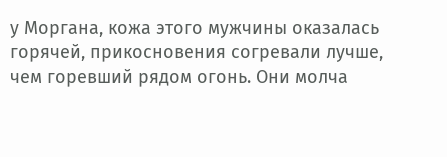у Моргана, кожа этого мужчины оказалась горячей, прикосновения согревали лучше, чем горевший рядом огонь. Они молча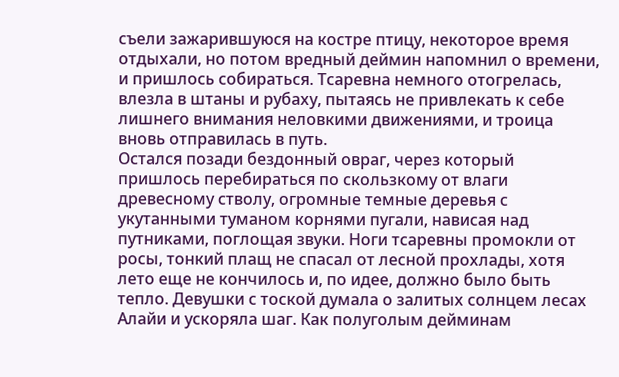съели зажарившуюся на костре птицу, некоторое время отдыхали, но потом вредный деймин напомнил о времени, и пришлось собираться. Тсаревна немного отогрелась, влезла в штаны и рубаху, пытаясь не привлекать к себе лишнего внимания неловкими движениями, и троица вновь отправилась в путь.
Остался позади бездонный овраг, через который пришлось перебираться по скользкому от влаги древесному стволу, огромные темные деревья с укутанными туманом корнями пугали, нависая над путниками, поглощая звуки. Ноги тсаревны промокли от росы, тонкий плащ не спасал от лесной прохлады, хотя лето еще не кончилось и, по идее, должно было быть тепло. Девушки с тоской думала о залитых солнцем лесах Алайи и ускоряла шаг. Как полуголым дейминам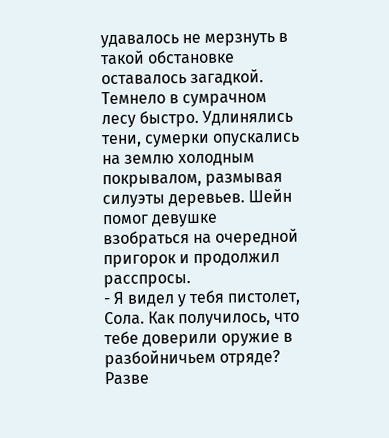удавалось не мерзнуть в такой обстановке оставалось загадкой.
Темнело в сумрачном лесу быстро. Удлинялись тени, сумерки опускались на землю холодным покрывалом, размывая силуэты деревьев. Шейн помог девушке взобраться на очередной пригорок и продолжил расспросы.
- Я видел у тебя пистолет, Сола. Как получилось, что тебе доверили оружие в разбойничьем отряде? Разве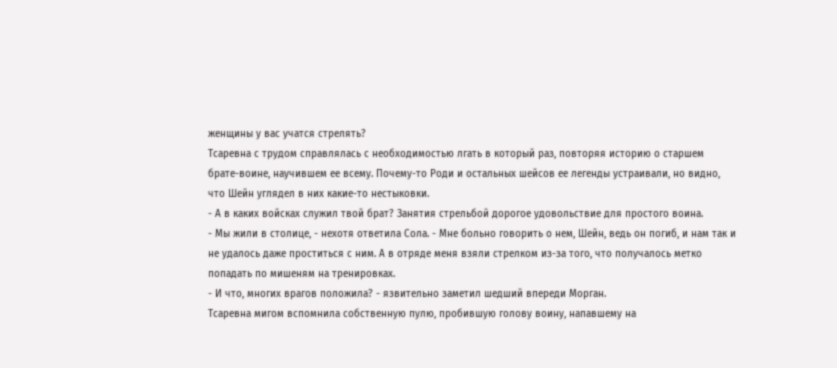женщины у вас учатся стрелять?
Тсаревна с трудом справлялась с необходимостью лгать в который раз, повторяя историю о старшем брате-воине, научившем ее всему. Почему-то Роди и остальных шейсов ее легенды устраивали, но видно, что Шейн углядел в них какие-то нестыковки.
- А в каких войсках служил твой брат? Занятия стрельбой дорогое удовольствие для простого воина.
- Мы жили в столице, - нехотя ответила Сола. - Мне больно говорить о нем, Шейн, ведь он погиб, и нам так и не удалось даже проститься с ним. А в отряде меня взяли стрелком из-за того, что получалось метко попадать по мишеням на тренировках.
- И что, многих врагов положила? - язвительно заметил шедший впереди Морган.
Тсаревна мигом вспомнила собственную пулю, пробившую голову воину, напавшему на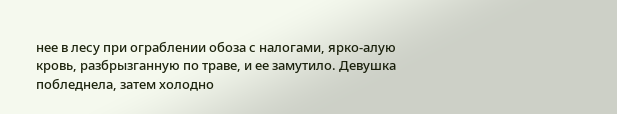нее в лесу при ограблении обоза с налогами, ярко-алую кровь, разбрызганную по траве, и ее замутило. Девушка побледнела, затем холодно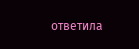ответила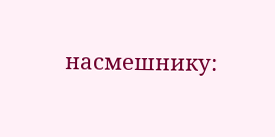насмешнику: